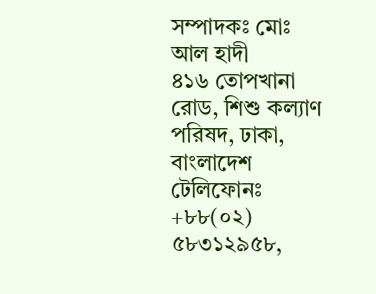সম্পাদকঃ মোঃ আল হাদী
৪১৬ তোপখানা রোড, শিশু কল্যাণ পরিষদ, ঢাকা, বাংলাদেশ
টেলিফোনঃ +৮৮(০২) ৫৮৩১২৯৫৮,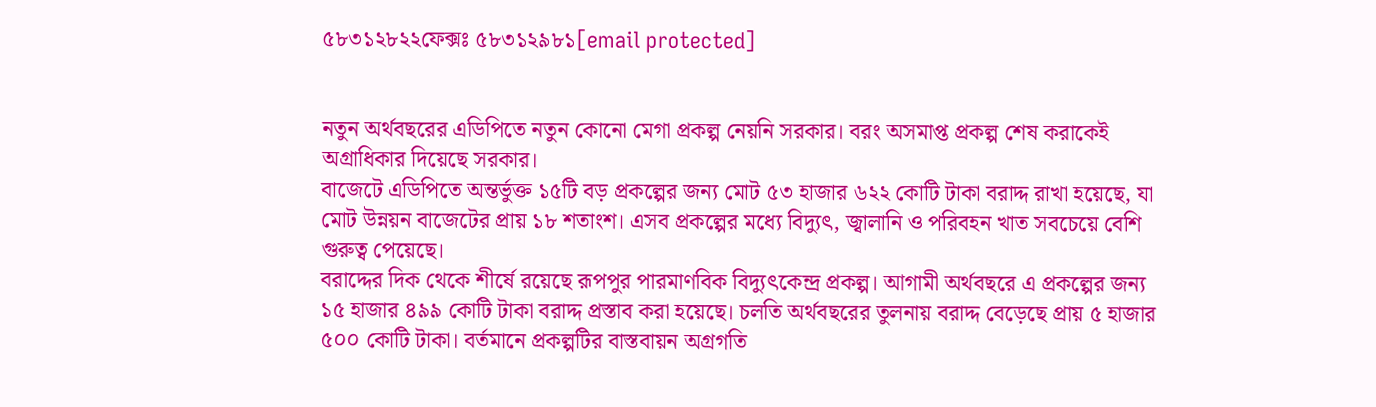৫৮৩১২৮২২ফেক্সঃ ৫৮৩১২৯৮১[email protected]


নতুন অর্থবছরের এডিপিতে নতুন কোনো মেগা প্রকল্প নেয়নি সরকার। বরং অসমাপ্ত প্রকল্প শেষ করাকেই অগ্রাধিকার দিয়েছে সরকার।
বাজেটে এডিপিতে অন্তর্ভুক্ত ১৫টি বড় প্রকল্পের জন্য মোট ৫৩ হাজার ৬২২ কোটি টাকা বরাদ্দ রাখা হয়েছে, যা মোট উন্নয়ন বাজেটের প্রায় ১৮ শতাংশ। এসব প্রকল্পের মধ্যে বিদ্যুৎ, জ্বালানি ও পরিবহন খাত সবচেয়ে বেশি গুরুত্ব পেয়েছে।
বরাদ্দের দিক থেকে শীর্ষে রয়েছে রূপপুর পারমাণবিক বিদ্যুৎকেন্দ্র প্রকল্প। আগামী অর্থবছরে এ প্রকল্পের জন্য ১৫ হাজার ৪৯৯ কোটি টাকা বরাদ্দ প্রস্তাব করা হয়েছে। চলতি অর্থবছরের তুলনায় বরাদ্দ বেড়েছে প্রায় ৫ হাজার ৫০০ কোটি টাকা। বর্তমানে প্রকল্পটির বাস্তবায়ন অগ্রগতি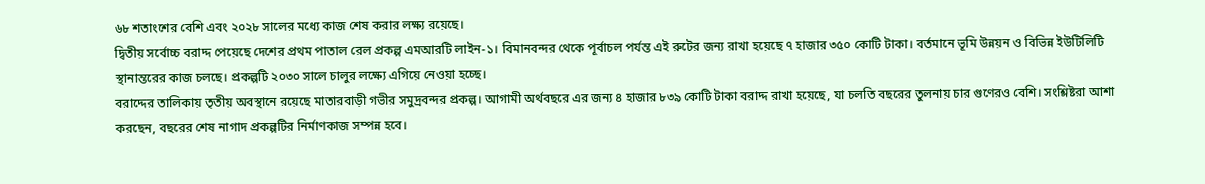৬৮ শতাংশের বেশি এবং ২০২৮ সালের মধ্যে কাজ শেষ করার লক্ষ্য রয়েছে।
দ্বিতীয় সর্বোচ্চ বরাদ্দ পেয়েছে দেশের প্রথম পাতাল রেল প্রকল্প এমআরটি লাইন-১। বিমানবন্দর থেকে পূর্বাচল পর্যন্ত এই রুটের জন্য রাখা হয়েছে ৭ হাজার ৩৫০ কোটি টাকা। বর্তমানে ভূমি উন্নয়ন ও বিভিন্ন ইউটিলিটি স্থানান্তরের কাজ চলছে। প্রকল্পটি ২০৩০ সালে চালুর লক্ষ্যে এগিয়ে নেওয়া হচ্ছে।
বরাদ্দের তালিকায় তৃতীয় অবস্থানে রয়েছে মাতারবাড়ী গভীর সমুদ্রবন্দর প্রকল্প। আগামী অর্থবছরে এর জন্য ৪ হাজার ৮৩৯ কোটি টাকা বরাদ্দ রাখা হয়েছে, যা চলতি বছরের তুলনায় চার গুণেরও বেশি। সংশ্লিষ্টরা আশা করছেন, বছরের শেষ নাগাদ প্রকল্পটির নির্মাণকাজ সম্পন্ন হবে।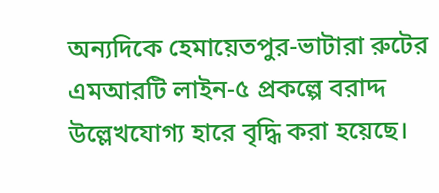অন্যদিকে হেমায়েতপুর-ভাটারা রুটের এমআরটি লাইন-৫ প্রকল্পে বরাদ্দ উল্লেখযোগ্য হারে বৃদ্ধি করা হয়েছে।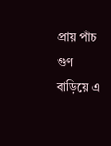প্রায় পাঁচ গুণ বাড়িয়ে এ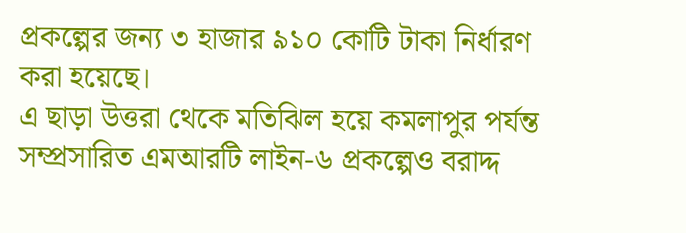প্রকল্পের জন্য ৩ হাজার ৯১০ কোটি টাকা নির্ধারণ করা হয়েছে।
এ ছাড়া উত্তরা থেকে মতিঝিল হয়ে কমলাপুর পর্যন্ত সম্প্রসারিত এমআরটি লাইন-৬ প্রকল্পেও বরাদ্দ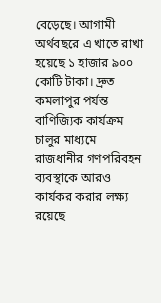বেড়েছে। আগামী অর্থবছরে এ খাতে রাখা হয়েছে ১ হাজার ৯০০ কোটি টাকা। দ্রুত কমলাপুর পর্যন্ত বাণিজ্যিক কার্যক্রম চালুর মাধ্যমে রাজধানীর গণপরিবহন ব্যবস্থাকে আরও কার্যকর করার লক্ষ্য রয়েছে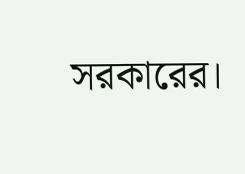সরকারের।